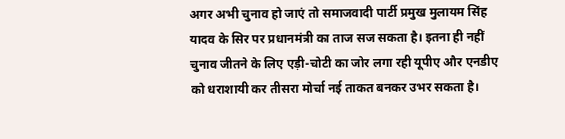अगर अभी चुनाव हो जाएं तो समाजवादी पार्टी प्रमुख मुलायम सिंह यादव के सिर पर प्रधानमंत्री का ताज सज सकता है। इतना ही नहीं चुनाव जीतने के लिए एड़ी-चोटी का जोर लगा रही यूपीए और एनडीए को धराशायी कर तीसरा मोर्चा नई ताकत बनकर उभर सकता है।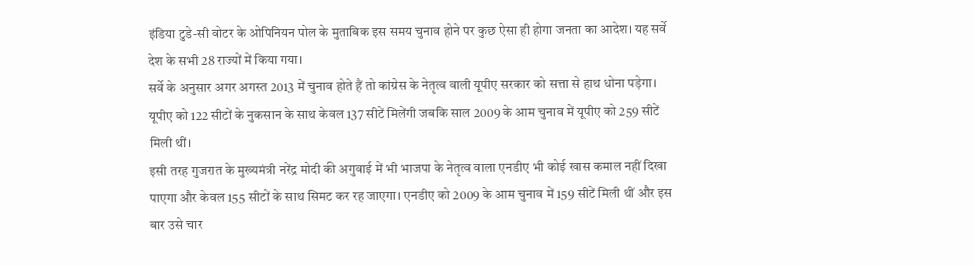इंडिया टुडे-सी वोटर के ओपिनियन पोल के मुताबिक इस समय चुनाव होने पर कुछ ऐसा ही होगा जनता का आदेश। यह सर्वे देश के सभी 28 राज्यों में किया गया।
सर्वे के अनुसार अगर अगस्त 2013 में चुनाव होते हैं तो कांग्रेस के नेतृत्व वाली यूपीए सरकार को सत्ता से हाथ धोना पड़ेगा। यूपीए को 122 सीटों के नुकसान के साथ केवल 137 सीटें मिलेंगी जबकि साल 2009 के आम चुनाव में यूपीए को 259 सीटें मिली थीं।
इसी तरह गुजरात के मुख्यमंत्री नरेंद्र मोदी की अगुवाई में भी भाजपा के नेतृत्व वाला एनडीए भी कोई खास कमाल नहीं दिखा पाएगा और केवल 155 सीटों के साथ सिमट कर रह जाएगा। एनडीए को 2009 के आम चुनाव में 159 सीटें मिली थीं और इस बार उसे चार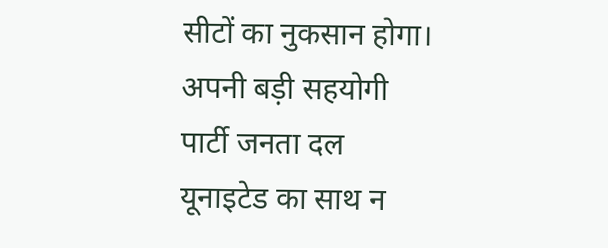सीटों का नुकसान होगा। अपनी बड़ी सहयोगी पार्टी जनता दल यूनाइटेड का साथ न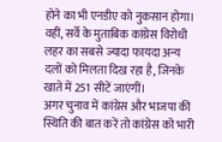होने का भी एनडीए को नुकसान होगा।
वहीं, सर्वे के मुताबिक कांग्रेस विरोधी लहर का सबसे ज्यादा फायदा अन्य दलों को मिलता दिख रहा है, जिनके खाते में 251 सीटें जाएंगीं।
अगर चुनाव में कांग्रेस और भाजपा की स्थिति की बात करें तो कांग्रेस को भारी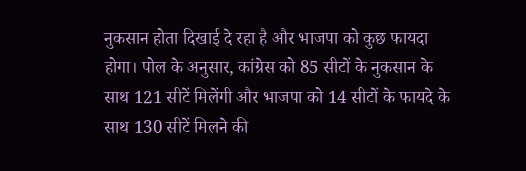नुकसान होता दिखाई दे रहा है और भाजपा को कुछ फायदा होगा। पोल के अनुसार, कांग्रेस को 85 सीटों के नुकसान के साथ 121 सीटें मिलेंगी और भाजपा को 14 सीटों के फायदे के साथ 130 सीटें मिलने की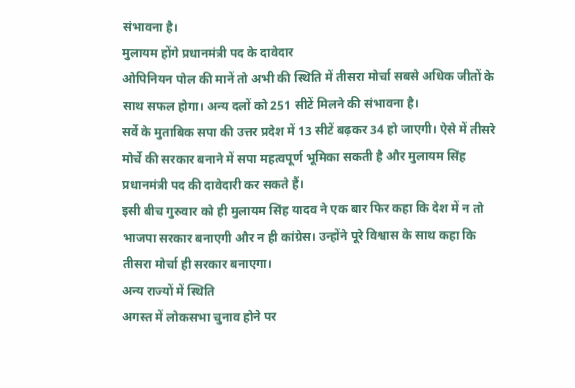संभावना है।
मुलायम होंगे प्रधानमंत्री पद के दावेदार
ओपिनियन पोल की मानें तो अभी की स्थिति में तीसरा मोर्चा सबसे अधिक जीतों के साथ सफल होगा। अन्य दलों को 251 सीटें मिलने की संभावना है।
सर्वे के मुताबिक सपा की उत्तर प्रदेश में 13 सीटें बढ़कर 34 हो जाएगी। ऐसे में तीसरे मोर्चे की सरकार बनाने में सपा महत्वपूर्ण भूमिका सकती है और मुलायम सिंह प्रधानमंत्री पद की दावेदारी कर सकते हैं।
इसी बीच गुरुवार को ही मुलायम सिंह यादव ने एक बार फिर कहा कि देश में न तो भाजपा सरकार बनाएगी और न ही कांग्रेस। उन्होंने पूरे विश्वास के साथ कहा कि तीसरा मोर्चा ही सरकार बनाएगा।
अन्य राज्यों में स्थिति
अगस्त में लोकसभा चुनाव होने पर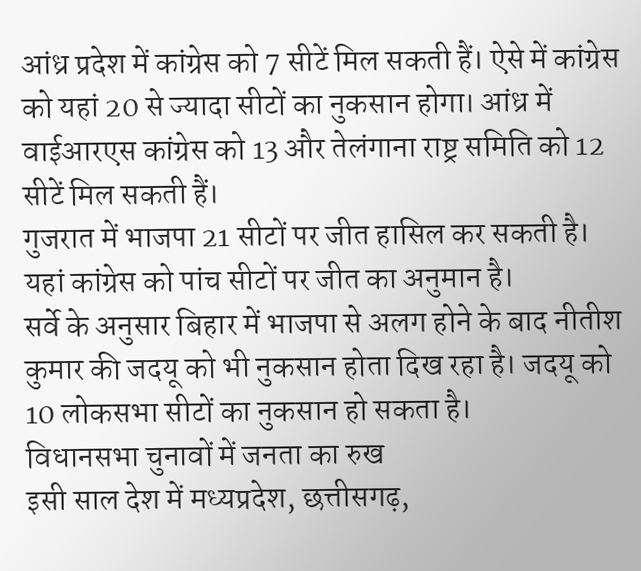आंध्र प्रदेश में कांग्रेस को 7 सीटें मिल सकती हैं। ऐसे में कांग्रेस को यहां 20 से ज्यादा सीटों का नुकसान होगा। आंध्र में वाईआरएस कांग्रेस को 13 और तेलंगाना राष्ट्र समिति को 12 सीटें मिल सकती हैं।
गुजरात में भाजपा 21 सीटों पर जीत हासिल कर सकती है। यहां कांग्रेस को पांच सीटों पर जीत का अनुमान है।
सर्वे के अनुसार बिहार में भाजपा से अलग होने के बाद नीतीश कुमार की जदयू को भी नुकसान होता दिख रहा है। जदयू को 10 लोकसभा सीटों का नुकसान हो सकता है।
विधानसभा चुनावों में जनता का रुख
इसी साल देश में मध्यप्रदेश, छत्तीसगढ़,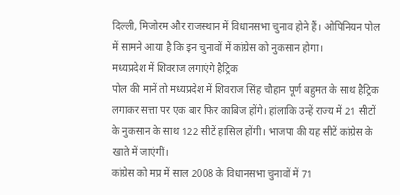दिल्ली, मिजोरम और राजस्थान में विधानसभा चुनाव होने हैं। ओपिनियन पोल में सामने आया है कि इन चुनावों में कांग्रेस को नुकसान होगा।
मध्यप्रदेश में शिवराज लगाएंगे हैट्रिक
पोल की मानें तो मध्यप्रदेश में शिवराज सिंह चौहान पूर्ण बहुमत के साथ हैट्रिक लगाकर सत्ता पर एक बार फिर काबिज होंगे। हांलाकि उन्हें राज्य में 21 सीटों के नुकसान के साथ 122 सीटें हासिल होंगी। भाजपा की यह सीटें कांग्रेस के खाते में जाएंगीं।
कांग्रेस को मप्र में साल 2008 के विधानसभा चुनावों में 71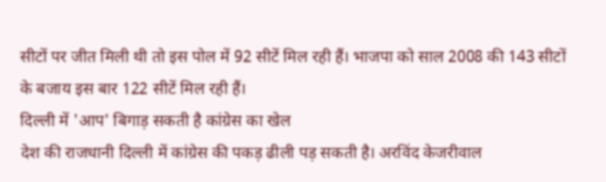सीटों पर जीत मिली थी तो इस पोल में 92 सीटें मिल रही हैं। भाजपा को साल 2008 की 143 सीटों के बजाय इस बार 122 सीटें मिल रही हैं।
दिल्ली में 'आप' बिगाड़ सकती है कांग्रेस का खेल
देश की राजधानी दिल्ली में कांग्रेस की पकड़ ढीली पड़ सकती है। अरविंद केजरीवाल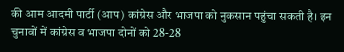की आम आदमी पार्टी (आप) कांग्रेस और भाजपा को नुकसान पहुंचा सकती है। इन चुनावों में कांग्रेस व भाजपा दोनों को 28-28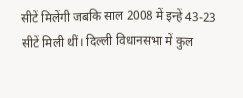सीटें मिलेंगी जबकि साल 2008 में इन्हें 43-23 सीटें मिली थीं। दिल्ली विधानसभा में कुल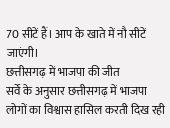70 सीटें हैं। आप के खाते में नौ सीटें जाएंगी।
छत्तीसगढ़ में भाजपा की जीत
सर्वे के अनुसार छत्तीसगढ़ में भाजपा लोगों का विश्वास हासिल करती दिख रही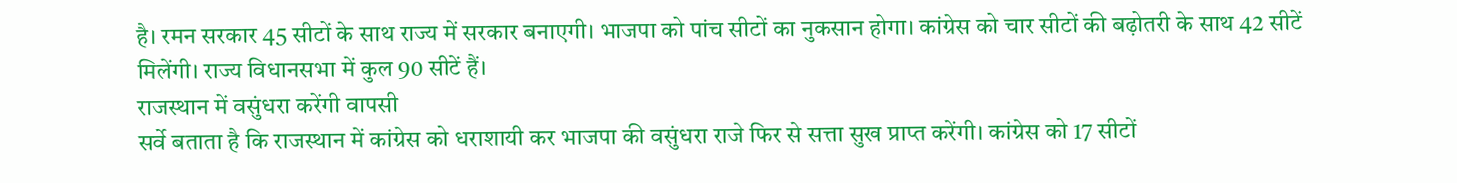है। रमन सरकार 45 सीटों के साथ राज्य में सरकार बनाएगी। भाजपा को पांच सीटों का नुकसान होगा। कांग्रेस को चार सीटों की बढ़ोतरी के साथ 42 सीटें मिलेंगी। राज्य विधानसभा में कुल 90 सीटें हैं।
राजस्थान में वसुंधरा करेंगी वापसी
सर्वे बताता है कि राजस्थान में कांग्रेस को धराशायी कर भाजपा की वसुंधरा राजे फिर से सत्ता सुख प्राप्त करेंगी। कांग्रेस को 17 सीटों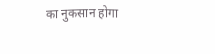का नुकसान होगा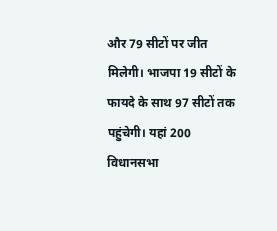और 79 सीटों पर जीत मिलेगी। भाजपा 19 सीटों के फायदे के साथ 97 सीटों तक पहुंचेगी। यहां 200 विधानसभा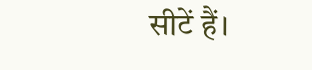सीटें हैं।